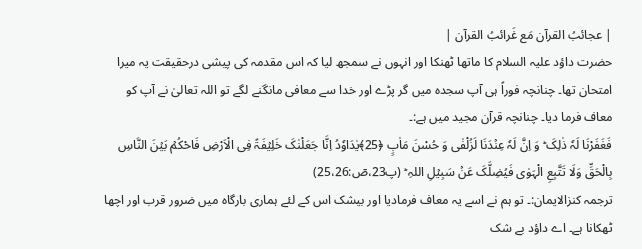| عجائبُ القرآن مَع غَرائبُ القرآن |
حضرت داؤد علیہ السلام کا ماتھا ٹھنکا اور انہوں نے سمجھ لیا کہ اس مقدمہ کی پیشی درحقیقت یہ میرا امتحان تھا۔ چنانچہ فوراً ہی آپ سجدہ میں گر پڑے اور خدا سے معافی مانگنے لگے تو اللہ تعالیٰ نے آپ کو معاف فرما دیا۔ چنانچہ قرآن مجید میں ہے:۔
فَغَفَرْنَا لَہٗ ذٰلِکَ ؕ وَ اِنَّ لَہٗ عِنۡدَنَا لَزُلْفٰی وَ حُسْنَ مَاٰبٍ ﴿25﴾یٰدَاوٗدُ اِنَّا جَعَلْنٰکَ خَلِیۡفَۃً فِی الْاَرْضِ فَاحْکُمۡ بَیۡنَ النَّاسِ بِالْحَقِّ وَلَا تَتَّبِعِ الْہَوٰی فَیُضِلَّکَ عَنۡ سَبِیۡلِ اللہِ ؕ (پ23،صۤ:25،26)
ترجمہ کنزالایمان:۔ تو ہم نے اسے یہ معاف فرمادیا اور بیشک اس کے لئے ہماری بارگاہ میں ضرور قرب اور اچھا ٹھکانا ہے۔ اے داؤد بے شک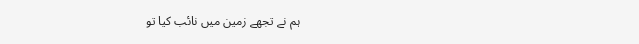ہم نے تجھے زمین میں نائب کیا تو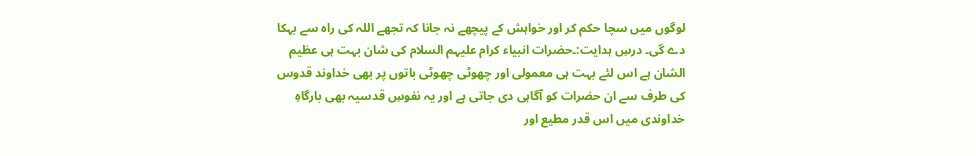لوگوں میں سچا حکم کر اور خواہش کے پیچھے نہ جانا کہ تجھے اللہ کی راہ سے بہکا دے گی۔ درسِ ہدایت:۔حضرات انبیاء کرام علیہم السلام کی شان بہت ہی عظیم الشان ہے اس لئے بہت ہی معمولی اور چھوٹی چھوٹی باتوں پر بھی خداوند قدوس کی طرف سے ان حضرات کو آگاہی دی جاتی ہے اور یہ نفوسِ قدسیہ بھی بارگاہِ خداوندی میں اس قدر مطیع اور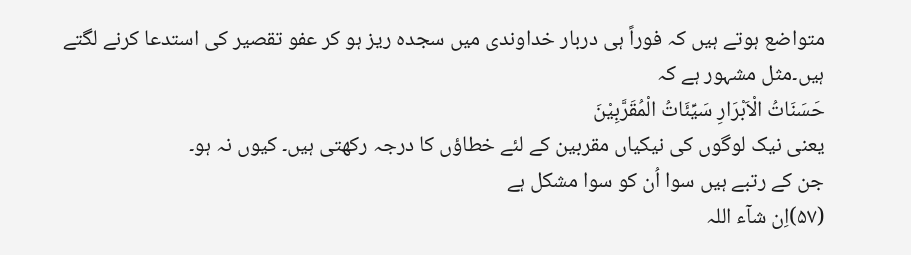متواضع ہوتے ہیں کہ فوراً ہی دربار خداوندی میں سجدہ ریز ہو کر عفو تقصیر کی استدعا کرنے لگتے ہیں۔مثل مشہور ہے کہ
حَسَنَاتُ الْاَبْرَارِ سَیِّئَاتُ الْمُقَرَّبِیْنَ
یعنی نیک لوگوں کی نیکیاں مقربین کے لئے خطاؤں کا درجہ رکھتی ہیں۔ کیوں نہ ہو۔
جن کے رتبے ہیں سوا اُن کو سوا مشکل ہے
(۵۷)اِن شآء اللہ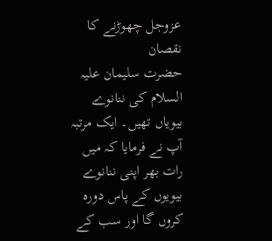عزوجل چھوڑنے کا نقصان
حضرت سلیمان علیہ السلام کی ننانوے بیویاں تھیں۔ ایک مرتبہ آپ نے فرمایا کہ میں رات بھر اپنی ننانوے بیویوں کے پاس دورہ کروں گا اور سب کے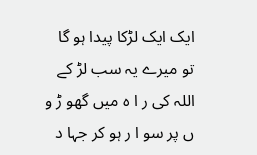ایک ایک لڑکا پیدا ہو گا تو میرے یہ سب لڑ کے اللہ کی ر ا ہ میں گھو ڑ و ں پر سو ا ر ہو کر جہا د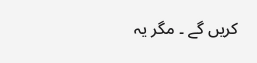کریں گے ۔ مگر یہ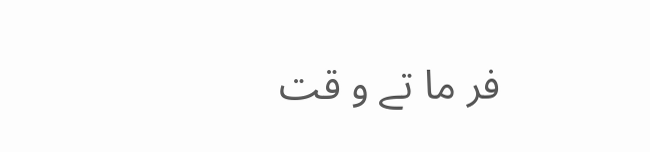فر ما تے و قت